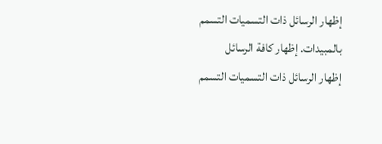إظهار الرسائل ذات التسميات التسمم بالمبيدات. إظهار كافة الرسائل
إظهار الرسائل ذات التسميات التسمم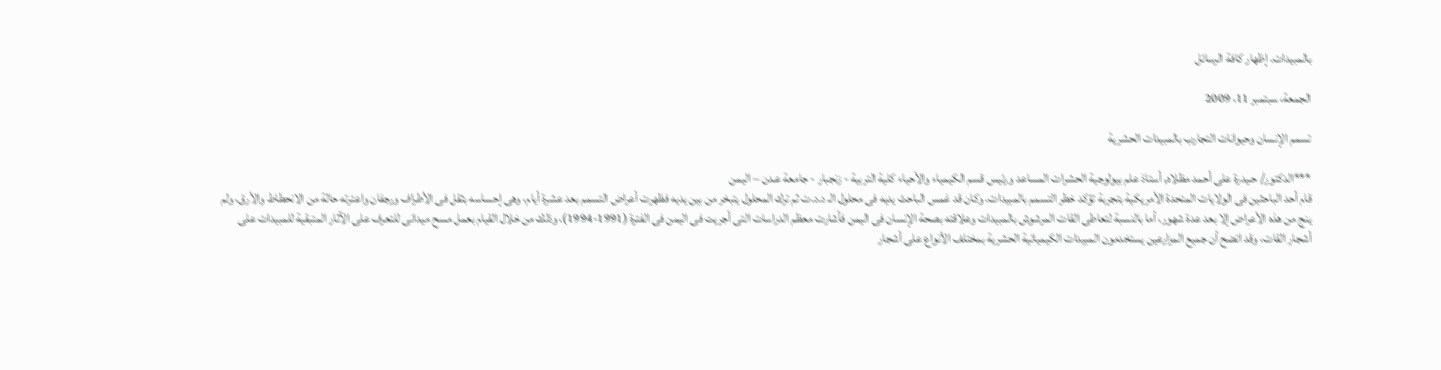بالمبيدات. إظهار كافة الرسائل

الجمعة، سبتمبر 11، 2009

تسمم الإنسان وحيوانات التجارب بالمبيدات الحشرية

***الدكتور/ حـيدرة على أحمد مظلاه, أستاذ علم بيولوجية الحشرات المساعد ورئيس قسم الكيمياء والأحياء كلية التربية - زنجبار - جامعة عـدن – اليمن
قام أحد الباحثين فى الولايات المتحدة الأمريكية بتجربة تؤكد خطر التسمم بالمبيدات. وكان قد غمس الباحث يديه فى محلول الـ د.د.ت ثم ترك المحلول يتبخر من بين يديه فظهرت أعراض التسمم بعد عشرة أيام، وهى إحساسه بثقل فى الأطراف ورجفان واعترته حالة من الانحطاط والأرق، ولم ينج من هذه الأعراض إلا بعد عدة شهور، أما بالنسبة لتعاطى القات المرشوش بالمبيدات وعلاقته بصحة الإنسان فى اليمن فأشارت معظم الدراسات التى أجريت فى اليمن فى الفترة (1991-1994)، وذلك من خلال القيام بعمل مسح ميدانى للتعرف على الآثار المتبقية للمبيدات على أشجار القات، وقد اتضح أن جميع المزارعين يستخدمون المبيدات الكيميائية الحشرية بمختلف الأنواع على أشجار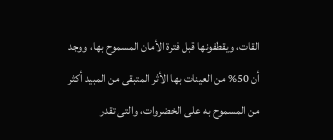القات، ويقطفونها قبل فترة الأمان المسموح بها، ووجد أن 50% من العينات بها الأثر المتبقى من المبيد أكثر من المسموح به على الخضروات، والتى تقدر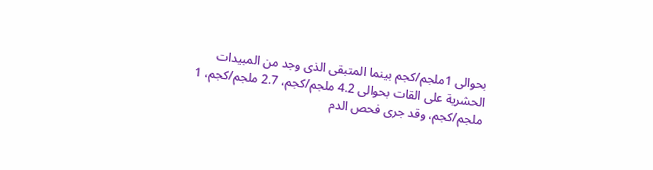بحوالى 1ملجم/كجم بينما المتبقى الذى وجد من المبيدات الحشرية على القات بحوالى 4.2 ملجم/كجم، 2.7 ملجم/كجم، 1 ملجم/كجم، وقد جرى فحص الدم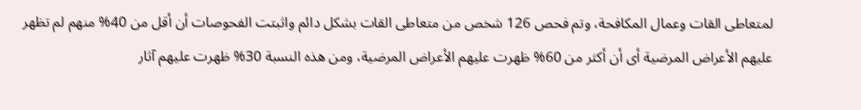لمتعاطى القات وعمال المكافحة، وتم فحص 126 شخص من متعاطى القات بشكل دائم واثبتت الفحوصات أن أقل من 40% منهم لم تظهر عليهم الأعراض المرضية أى أن أكثر من 60% ظهرت عليهم الأعراض المرضية، ومن هذه النسبة 30% ظهرت عليهم آثار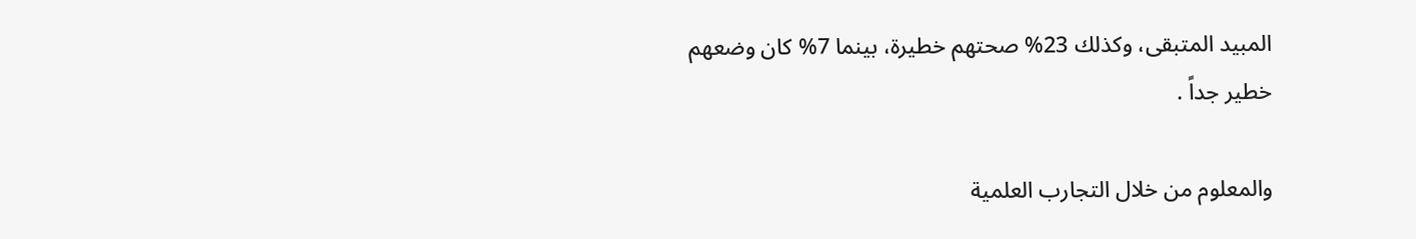المبيد المتبقى، وكذلك 23% صحتهم خطيرة، بينما 7% كان وضعهم خطير جداً .

والمعلوم من خلال التجارب العلمية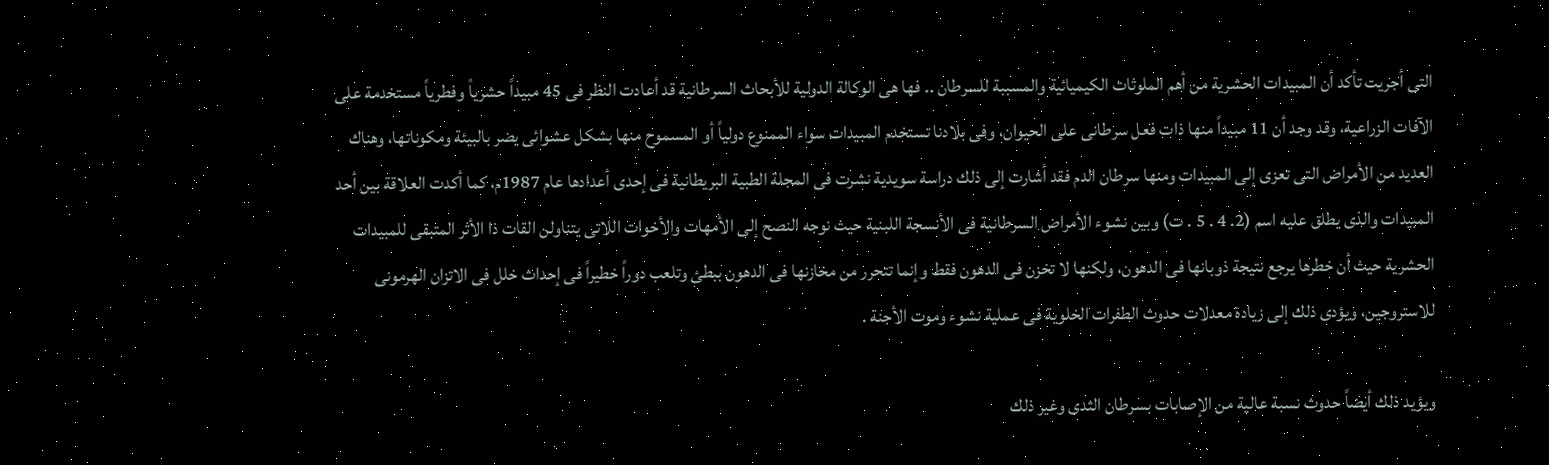التى أجريت تأكد أن المبيدات الحشرية من أهم الملوثات الكيميائية والمسببة للسرطان .. فها هى الوكالة الدولية للأبحاث السرطانية قد أعادت النظر فى 45 مبيداً حشرياً وفطرياً مستخدمة على الآفات الزراعية، وقد وجد أن 11 مبيداً منها ذات فعل سرطانى على الحيوان، وفى بلادنا تستخدم المبيدات سواء الممنوع دولياً أو المسموح منها بشكل عشوائى يضر بالبيئة ومكوناتها، وهناك العديد من الأمراض التى تعزى إلى المبيدات ومنها سرطان الدم فقد أشارت إلى ذلك دراسة سويدية نشرت فى المجلة الطبية البريطانية فى إحدى أعدادها عام 1987م، كما أكدت العلاقة بين أحد المبيدات والذى يطلق عليه اسم (2. 4 . 5 . ت) وبين نشوء الأمراض السرطانية فى الأنسجة اللبنية حيث نوجه النصح إلى الأمهات والأخوات اللاتى يتناولن القات ذا الأثر المتبقى للمبيدات الحشرية حيث أن خطرها يرجع نتيجة ذوبانها فى الدهون، ولكنها لا تخزن فى الدهون فقط وإنما تتحرر من مخازنها فى الدهون ببطئ وتلعب دوراً خطيراً فى إحداث خلل فى الاتزان الهرمونى للاستروجين، ويؤدى ذلك إلى زيادة معدلات حدوث الطفرات الخلوية فى عملية نشوء وموت الأجنة .

ويؤيد ذلك أيضاً حدوث نسبة عالية من الإصابات بسرطان الثدى وغير ذلك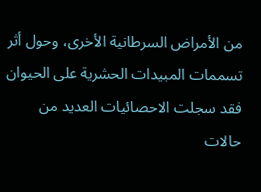من الأمراض السرطانية الأخرى، وحول أثر تسممات المبيدات الحشرية على الحيوان فقد سجلت الاحصائيات العديد من حالات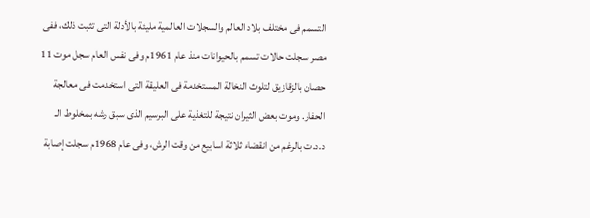التسمم فى مختلف بلاد العالم والسجلات العالمية مليئة بالأدلة التى تثبت ذلك، ففى مصر سجلت حالات تسمم بالحيوانات منذ عام 1961م وفى نفس العام سجل موت 11 حصان بالزقازيق لتلوث النخالة المستخدمة فى العليقة التى استخدمت فى معالجة الحفار. وموت بعض الثيران نتيجة للتغذية على البرسيم الذى سبق رشه بمخلوط الـ د.د.ت بالرغم من انقضاء ثلاثة اسابيع من وقت الرش، وفى عام 1968م سجلت إصابة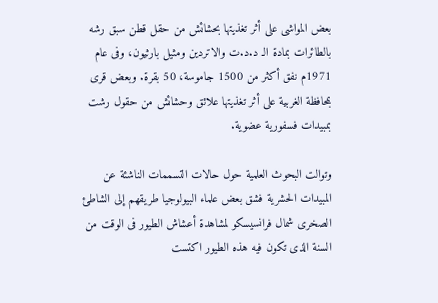بعض المواشى على أثر تغذيتها بحشائش من حقل قطن سبق رشه بالطائرات بمادة الـ د.د.ت والاتردين ومثيل بارثيون، وفى عام 1971م نفق أكثر من 1500 جاموسة، 50 بقرة. وبعض قرى بمحافظة الغربية على أثر تغذيتها علائق وحشائش من حقول رشت بمبيدات فسفورية عضوية.

وتوالت البحوث العلمية حول حالات التسممات الناشئة عن المبيدات الحشرية فشق بعض علماء البيولوجيا طريقهم إلى الشاطئ الصخرى شمال فرانسيسكو لمشاهدة أعشاش الطيور فى الوقت من السنة الذى تكون فيه هذه الطيور اكتست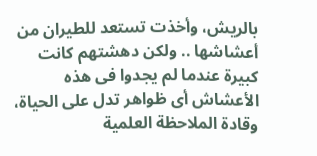بالريش، وأخذت تستعد للطيران من أعشاشها .. ولكن دهشتهم كانت كبيرة عندما لم يجدوا فى هذه الأعشاش أى ظواهر تدل على الحياة، وقادة الملاحظة العلمية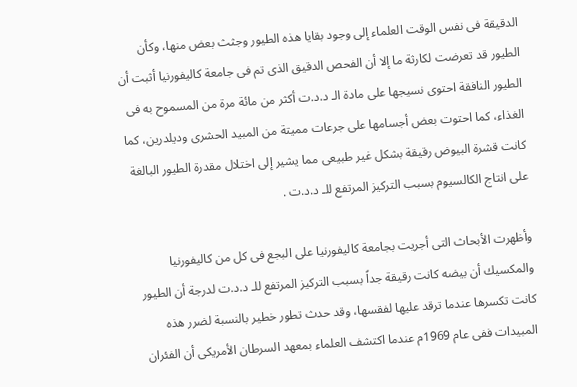الدقيقة فى نفس الوقت العلماء إلى وجود بقايا هذه الطيور وجثث بعض منها، وكأن الطيور قد تعرضت لكارثة ما إلا أن الفحص الدقيق الذى تم فى جامعة كاليفورنيا أثبت أن الطيور النافقة احتوى نسيجها على مادة الـ د.د.ت أكثر من مائة مرة من المسموح به فى الغذاء، كما احتوت بعض أجسامها على جرعات مميتة من المبيد الحشرى وديلدرين، كما كانت قشرة البيوض رقيقة بشكل غير طبيعى مما يشير إلى اختلال مقدرة الطيور البالغة على انتاج الكالسيوم بسبب التركيز المرتفع للـ د.د.ت .

وأظهرت الأبحاث التى أجريت بجامعة كاليفورنيا على البجع فى كل من كاليفورنيا والمكسيك أن بيضه كانت رقيقة جداً بسبب التركيز المرتفع للـ د.د.ت لدرجة أن الطيور كانت تكسرها عندما ترقد عليها لفقسها، وقد حدث تطور خطير بالنسبة لضرر هذه المبيدات ففى عام 1969م عندما اكتشف العلماء بمعهد السرطان الأمريكى أن الفئران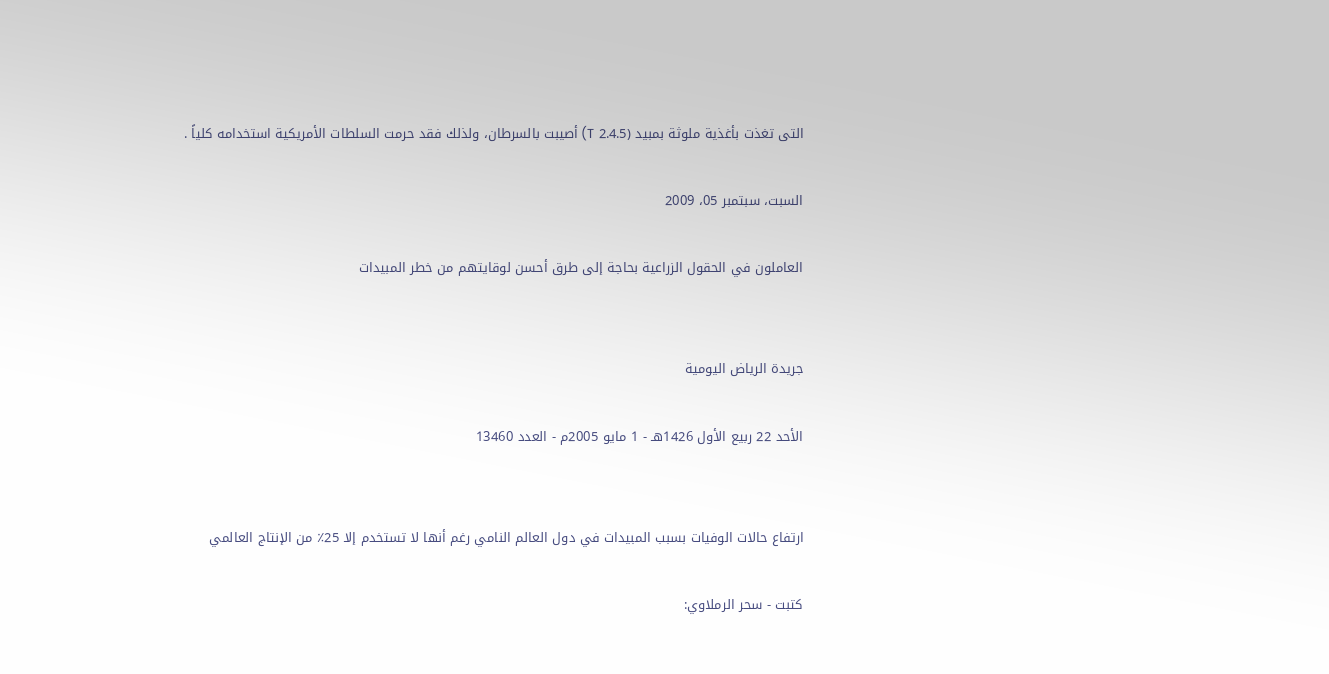التى تغذت بأغذية ملوثة بمبيد (2.4.5 T) أصيبت بالسرطان، ولذلك فقد حرمت السلطات الأمريكية استخدامه كلياً .

السبت، سبتمبر 05، 2009

العاملون في الحقول الزراعية بحاجة إلى طرق أحسن لوقايتهم من خطر المبيدات


جريدة الرياض اليومية

الأحد 22 ربيع الأول 1426هـ - 1 مايو 2005م - العدد 13460


ارتفاع حالات الوفيات بسبب المبيدات في دول العالم النامي رغم أنها لا تستخدم إلا 25٪ من الإنتاج العالمي

كتبت - سحر الرملاوي: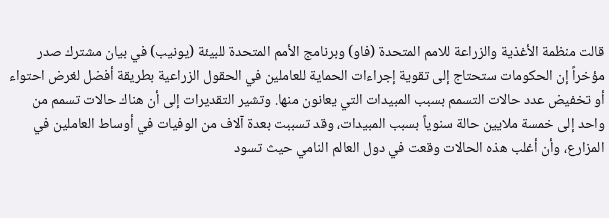قالت منظمة الأغذية والزراعة للامم المتحدة (فاو) وبرنامج الأمم المتحدة للبيئة (يونيب) في بيان مشترك صدر مؤخراً إن الحكومات ستحتاج إلى تقوية إجراءات الحماية للعاملين في الحقول الزراعية بطريقة أفضل لغرض احتواء أو تخفيض عدد حالات التسمم بسبب المبيدات التي يعانون منها. وتشير التقديرات إلى أن هناك حالات تسمم من واحد إلى خمسة ملايين حالة سنوياً بسبب المبيدات، وقد تسببت بعدة آلاف من الوفيات في أوساط العاملين في المزارع، وأن أغلب هذه الحالات وقعت في دول العالم النامي حيث تسود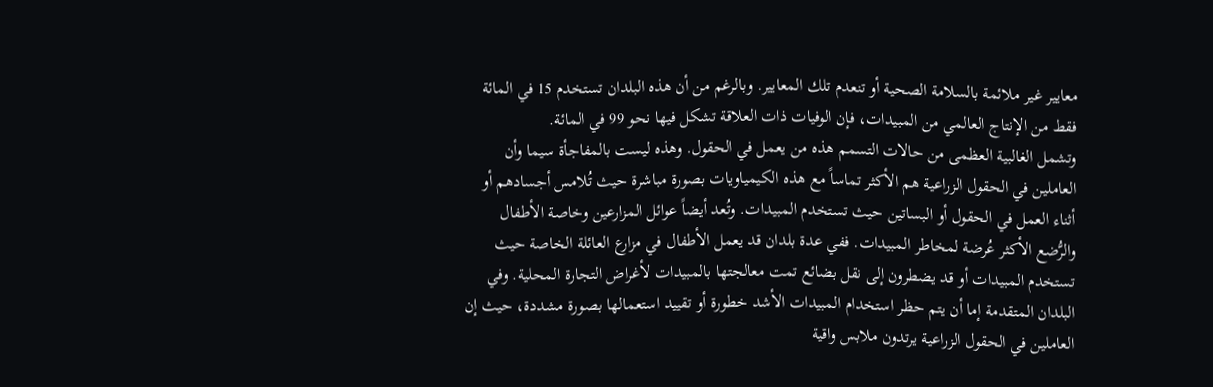معايير غير ملائمة بالسلامة الصحية أو تنعدم تلك المعايير. وبالرغم من أن هذه البلدان تستخدم 15 في المائة فقط من الإنتاج العالمي من المبيدات، فإن الوفيات ذات العلاقة تشكل فيها نحو 99 في المائة.
وتشمل الغالبية العظمى من حالات التسمم هذه من يعمل في الحقول. وهذه ليست بالمفاجأة سيما وأن العاملين في الحقول الزراعية هم الأكثر تماساً مع هذه الكيمياويات بصورة مباشرة حيث تُلامس أجسادهم أو أثناء العمل في الحقول أو البساتين حيث تستخدم المبيدات. وتُعد أيضاً عوائل المزارعين وخاصة الأطفال والرُّضع الأكثر عُرضة لمخاطر المبيدات. ففي عدة بلدان قد يعمل الأطفال في مزارع العائلة الخاصة حيث تستخدم المبيدات أو قد يضطرون إلى نقل بضائع تمت معالجتها بالمبيدات لأغراض التجارة المحلية. وفي البلدان المتقدمة إما أن يتم حظر استخدام المبيدات الأشد خطورة أو تقييد استعمالها بصورة مشددة، حيث إن العاملين في الحقول الزراعية يرتدون ملابس واقية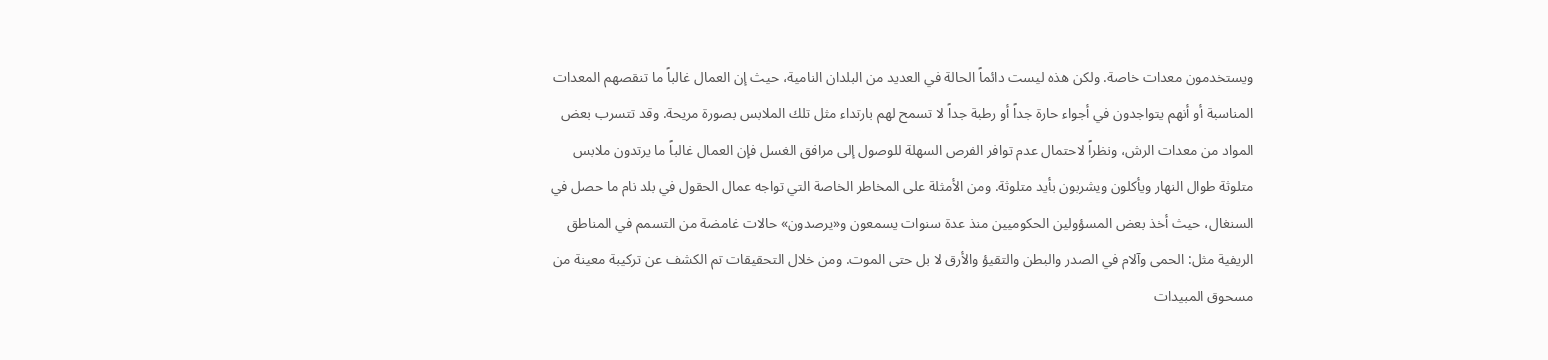ويستخدمون معدات خاصة. ولكن هذه ليست دائماً الحالة في العديد من البلدان النامية، حيث إن العمال غالباً ما تنقصهم المعدات المناسبة أو أنهم يتواجدون في أجواء حارة جداً أو رطبة جداً لا تسمح لهم بارتداء مثل تلك الملابس بصورة مريحة. وقد تتسرب بعض المواد من معدات الرش، ونظراً لاحتمال عدم توافر الفرص السهلة للوصول إلى مرافق الغسل فإن العمال غالباً ما يرتدون ملابس متلوثة طوال النهار ويأكلون ويشربون بأيد متلوثة. ومن الأمثلة على المخاطر الخاصة التي تواجه عمال الحقول في بلد نام ما حصل في السنغال، حيث أخذ بعض المسؤولين الحكوميين منذ عدة سنوات يسمعون و«يرصدون» حالات غامضة من التسمم في المناطق الريفية مثل: الحمى وآلام في الصدر والبطن والتقيؤ والأرق لا بل حتى الموت. ومن خلال التحقيقات تم الكشف عن تركيبة معينة من مسحوق المبيدات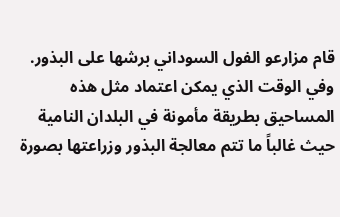قام مزارعو الفول السوداني برشها على البذور.
وفي الوقت الذي يمكن اعتماد مثل هذه المساحيق بطريقة مأمونة في البلدان النامية حيث غالباً ما تتم معالجة البذور وزراعتها بصورة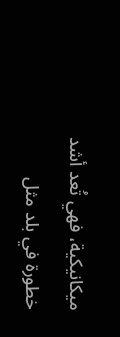ميكانيكية، فهي تُعد أشد خطورة في بلد مثل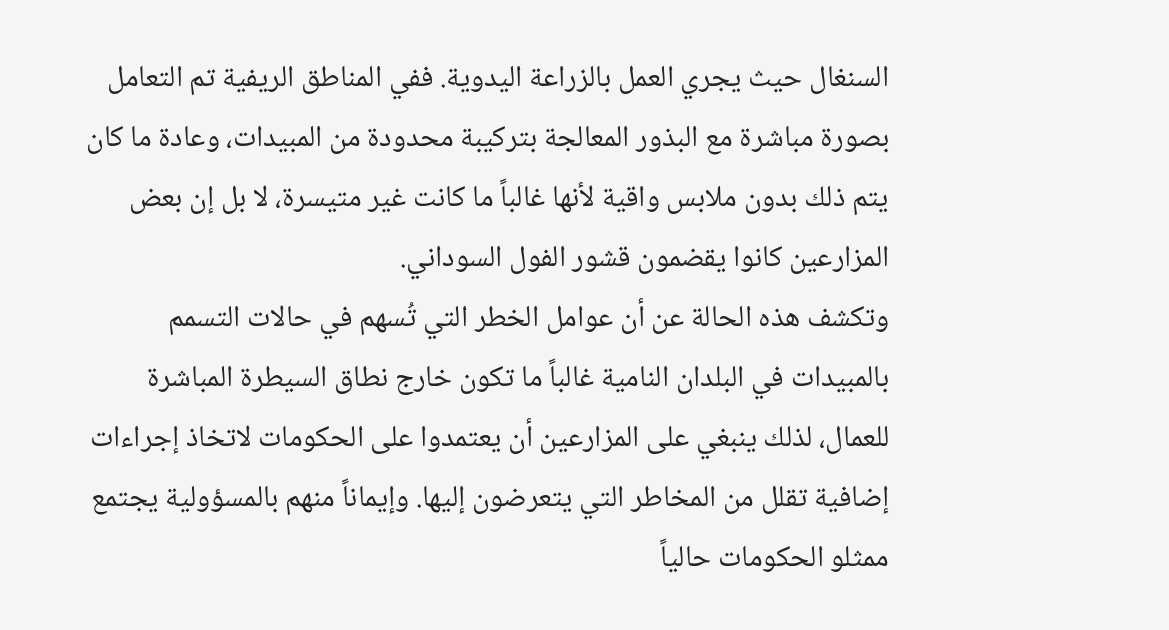السنغال حيث يجري العمل بالزراعة اليدوية. ففي المناطق الريفية تم التعامل بصورة مباشرة مع البذور المعالجة بتركيبة محدودة من المبيدات، وعادة ما كان يتم ذلك بدون ملابس واقية لأنها غالباً ما كانت غير متيسرة، لا بل إن بعض المزارعين كانوا يقضمون قشور الفول السوداني.
وتكشف هذه الحالة عن أن عوامل الخطر التي تُسهم في حالات التسمم بالمبيدات في البلدان النامية غالباً ما تكون خارج نطاق السيطرة المباشرة للعمال، لذلك ينبغي على المزارعين أن يعتمدوا على الحكومات لاتخاذ إجراءات إضافية تقلل من المخاطر التي يتعرضون إليها. وإيماناً منهم بالمسؤولية يجتمع ممثلو الحكومات حالياً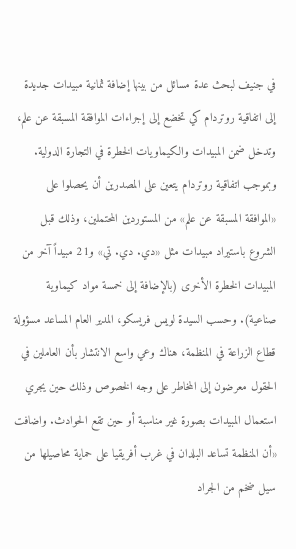في جنيف لبحث عدة مسائل من بينها إضافة ثمانية مبيدات جديدة إلى اتفاقية روتردام كي تخضع إلى إجراءات الموافقة المسبقة عن علم، وتدخل ضمن المبيدات والكيماويات الخطرة في التجارة الدولية. وبموجب اتفاقية روتردام يتعين على المصدرين أن يحصلوا على «الموافقة المسبقة عن علم» من المستوردين المحتملين، وذلك قبل الشروع باستيراد مبيدات مثل «دي. دي. تي» و21 مبيداً آخر من المبيدات الخطرة الأخرى (بالإضافة إلى خمسة مواد كيماوية صناعية). وحسب السيدة لويس فريسكو، المدير العام المساعد مسؤولة قطاع الزراعة في المنظمة، هناك وعي واسع الانتشار بأن العاملين في الحقول معرضون إلى المخاطر على وجه الخصوص وذلك حين يجري استعمال المبيدات بصورة غير مناسبة أو حين تقع الحوادث. واضافت «أن المنظمة تساعد البلدان في غرب أفريقيا على حماية محاصيلها من سيل ضخم من الجراد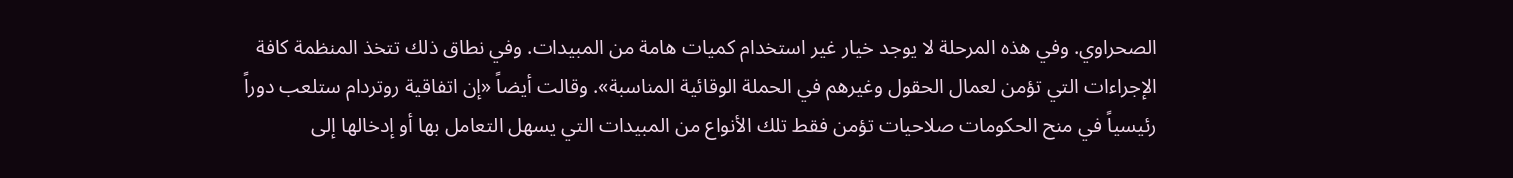الصحراوي. وفي هذه المرحلة لا يوجد خيار غير استخدام كميات هامة من المبيدات. وفي نطاق ذلك تتخذ المنظمة كافة الإجراءات التي تؤمن لعمال الحقول وغيرهم في الحملة الوقائية المناسبة». وقالت أيضاً «إن اتفاقية روتردام ستلعب دوراً رئيسياً في منح الحكومات صلاحيات تؤمن فقط تلك الأنواع من المبيدات التي يسهل التعامل بها أو إدخالها إلى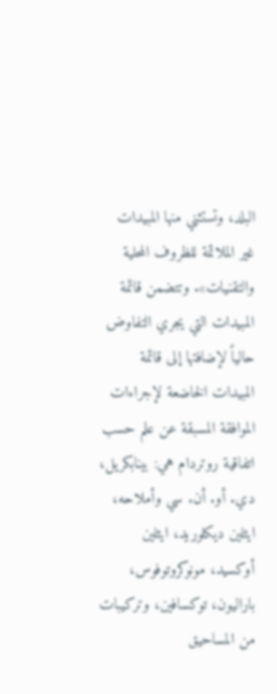البلد، وتستثني منها المبيدات غير الملائمة للظروف المحلية والتقنيات». وتتضمن قائمة المبيدات التي يجري التفاوض حالياً لإضافتها إلى قائمة المبيدات الخاضعة لإجراءات الموافقة المسبقة عن علم حسب اتفاقية روتردام هي: بينابكريل، دي. أو. أن. سي وأملاحه، ايثلين ديكلوريد، ايثلين أوكسيد، مونوكروتوفوس، باراليون، توكسافين، وتركيبات من المساحيق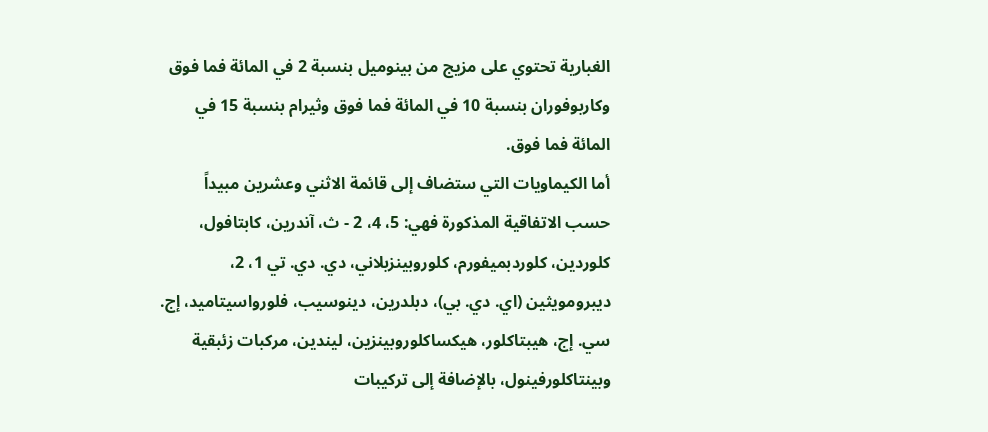الغبارية تحتوي على مزيج من بينوميل بنسبة 2 في المائة فما فوق وكاربوفوران بنسبة 10 في المائة فما فوق وثيرام بنسبة 15 في المائة فما فوق.
أما الكيماويات التي ستضاف إلى قائمة الاثني وعشرين مبيداً حسب الاتفاقية المذكورة فهي: 5، 4، 2 - ث، آندرين، كابتافول، كلوردين، كلوردبميفورم، كلوروبينزبلاني، دي. دي. تي 1، 2، ديبرومويثين (اي. دي. بي)، دبلدرين، دينوسيب، فلورواسيتاميد، إج. سي. إج، هيبتاكلور، هيكساكلوروبينزين، ليندين، مركبات زئبقية وبينتاكلورفينول، بالإضافة إلى تركيبات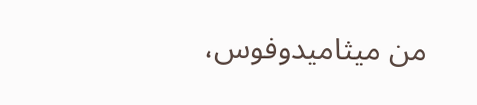من ميثاميدوفوس،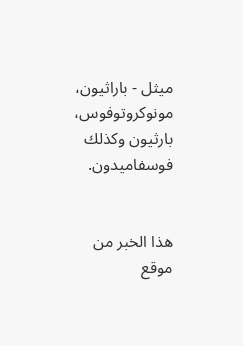ميثل - باراثيون، مونوكروتوفوس، بارثيون وكذلك فوسفاميدون.


هذا الخبر من موقع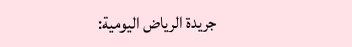جريدة الرياض اليومية: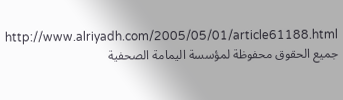http://www.alriyadh.com/2005/05/01/article61188.html
جميع الحقوق محفوظة لمؤسسة اليمامة الصحفية